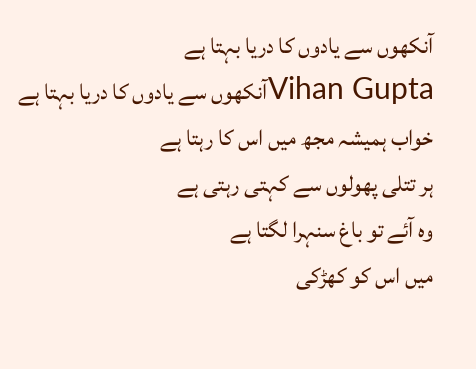آنکھوں سے یادوں کا دریا بہتا ہے
Vihan Guptaآنکھوں سے یادوں کا دریا بہتا ہے
خواب ہمیشہ مجھ میں اس کا رہتا ہے
ہر تتلی پھولوں سے کہتی رہتی ہے
وہ آئے تو باغ سنہرا لگتا ہے
میں اس کو کھڑکی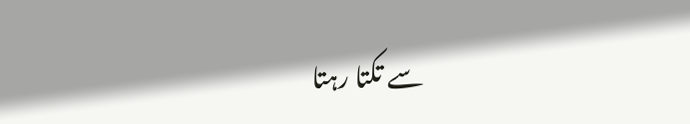سے تکتا رہتا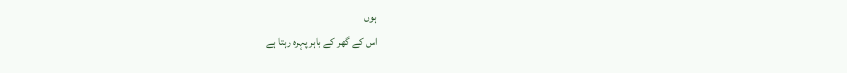ہوں
اس کے گھر کے باہر پہرہ رہتا ہے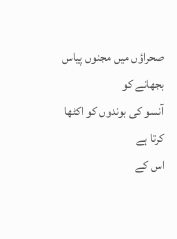صحراؤں میں مجنوں پیاس بجھانے کو
آنسو کی بوندوں کو اکٹھا کرتا ہے
اس کے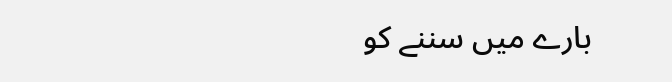بارے میں سننے کو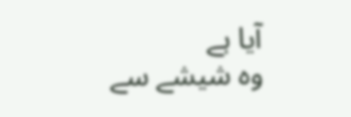آیا ہے
وہ شیشے سے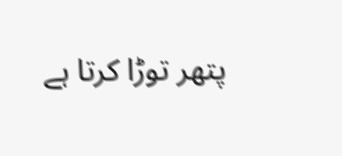پتھر توڑا کرتا ہے